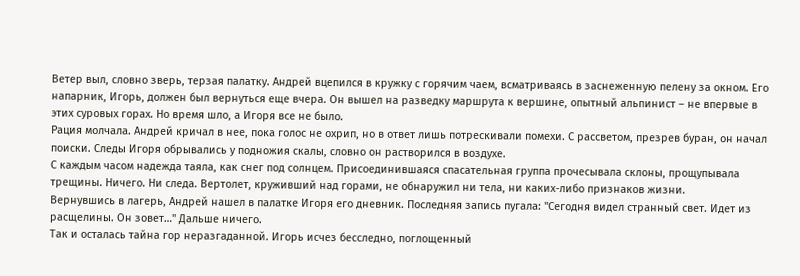Ветер выл, словно зверь, терзая палатку. Андрей вцепился в кружку с горячим чаем, всматриваясь в заснеженную пелену за окном. Его напарник, Игорь, должен был вернуться еще вчера. Он вышел на разведку маршрута к вершине, опытный альпинист – не впервые в этих суровых горах. Но время шло, а Игоря все не было.
Рация молчала. Андрей кричал в нее, пока голос не охрип, но в ответ лишь потрескивали помехи. С рассветом, презрев буран, он начал поиски. Следы Игоря обрывались у подножия скалы, словно он растворился в воздухе.
С каждым часом надежда таяла, как снег под солнцем. Присоединившаяся спасательная группа прочесывала склоны, прощупывала трещины. Ничего. Ни следа. Вертолет, круживший над горами, не обнаружил ни тела, ни каких-либо признаков жизни.
Вернувшись в лагерь, Андрей нашел в палатке Игоря его дневник. Последняя запись пугала: "Сегодня видел странный свет. Идет из расщелины. Он зовет…" Дальше ничего.
Так и осталась тайна гор неразгаданной. Игорь исчез бесследно, поглощенный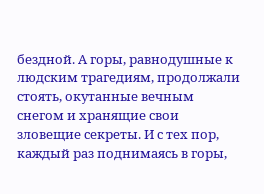бездной. А горы, равнодушные к людским трагедиям, продолжали стоять, окутанные вечным снегом и хранящие свои зловещие секреты. И с тех пор, каждый раз поднимаясь в горы,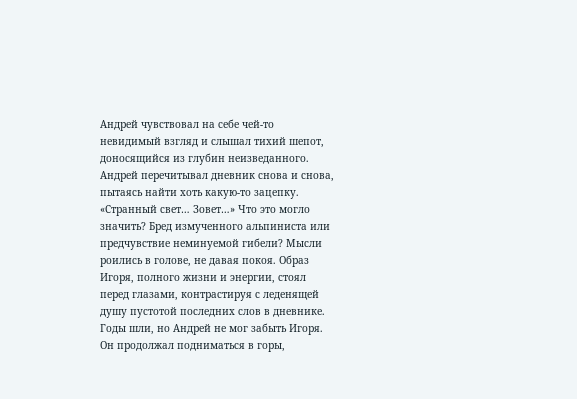Андрей чувствовал на себе чей-то невидимый взгляд и слышал тихий шепот, доносящийся из глубин неизведанного.
Андрей перечитывал дневник снова и снова, пытаясь найти хоть какую-то зацепку. «Странный свет… Зовет…» Что это могло значить? Бред измученного альпиниста или предчувствие неминуемой гибели? Мысли роились в голове, не давая покоя. Образ Игоря, полного жизни и энергии, стоял перед глазами, контрастируя с леденящей душу пустотой последних слов в дневнике.
Годы шли, но Андрей не мог забыть Игоря. Он продолжал подниматься в горы,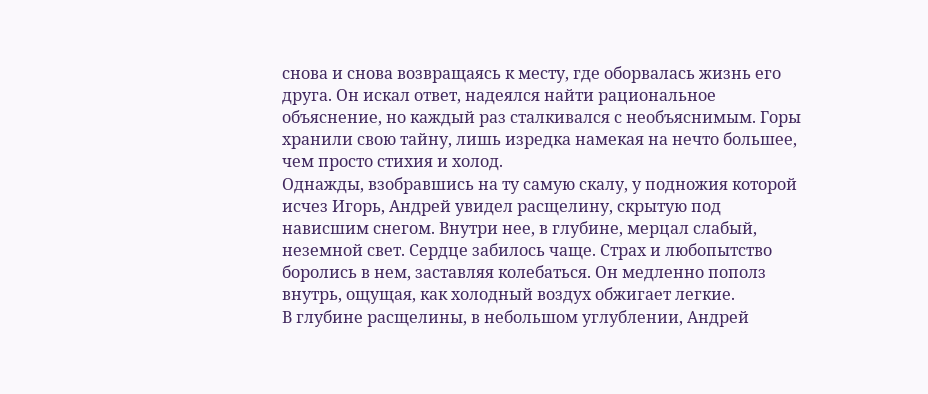снова и снова возвращаясь к месту, где оборвалась жизнь его друга. Он искал ответ, надеялся найти рациональное объяснение, но каждый раз сталкивался с необъяснимым. Горы хранили свою тайну, лишь изредка намекая на нечто большее, чем просто стихия и холод.
Однажды, взобравшись на ту самую скалу, у подножия которой исчез Игорь, Андрей увидел расщелину, скрытую под нависшим снегом. Внутри нее, в глубине, мерцал слабый, неземной свет. Сердце забилось чаще. Страх и любопытство боролись в нем, заставляя колебаться. Он медленно пополз внутрь, ощущая, как холодный воздух обжигает легкие.
В глубине расщелины, в небольшом углублении, Андрей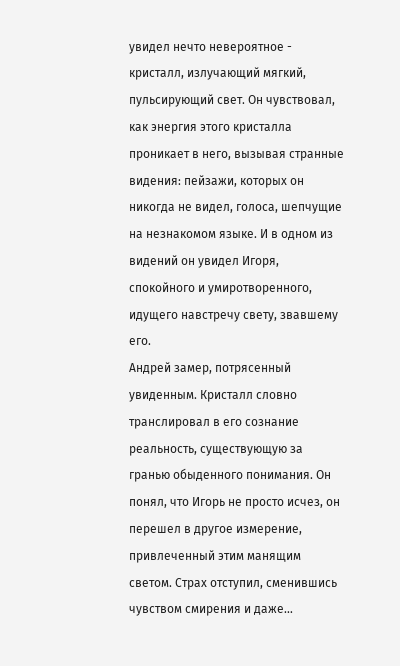увидел нечто невероятное - кристалл, излучающий мягкий, пульсирующий свет. Он чувствовал, как энергия этого кристалла проникает в него, вызывая странные видения: пейзажи, которых он никогда не видел, голоса, шепчущие на незнакомом языке. И в одном из видений он увидел Игоря, спокойного и умиротворенного, идущего навстречу свету, звавшему его.
Андрей замер, потрясенный увиденным. Кристалл словно транслировал в его сознание реальность, существующую за гранью обыденного понимания. Он понял, что Игорь не просто исчез, он перешел в другое измерение, привлеченный этим манящим светом. Страх отступил, сменившись чувством смирения и даже…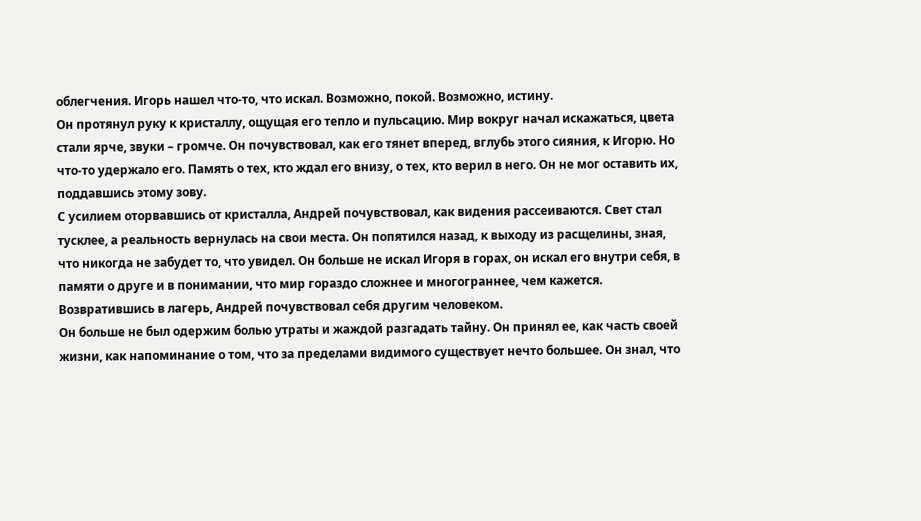облегчения. Игорь нашел что-то, что искал. Возможно, покой. Возможно, истину.
Он протянул руку к кристаллу, ощущая его тепло и пульсацию. Мир вокруг начал искажаться, цвета стали ярче, звуки – громче. Он почувствовал, как его тянет вперед, вглубь этого сияния, к Игорю. Но что-то удержало его. Память о тех, кто ждал его внизу, о тех, кто верил в него. Он не мог оставить их, поддавшись этому зову.
С усилием оторвавшись от кристалла, Андрей почувствовал, как видения рассеиваются. Свет стал тусклее, а реальность вернулась на свои места. Он попятился назад, к выходу из расщелины, зная, что никогда не забудет то, что увидел. Он больше не искал Игоря в горах, он искал его внутри себя, в памяти о друге и в понимании, что мир гораздо сложнее и многограннее, чем кажется.
Возвратившись в лагерь, Андрей почувствовал себя другим человеком.
Он больше не был одержим болью утраты и жаждой разгадать тайну. Он принял ее, как часть своей жизни, как напоминание о том, что за пределами видимого существует нечто большее. Он знал, что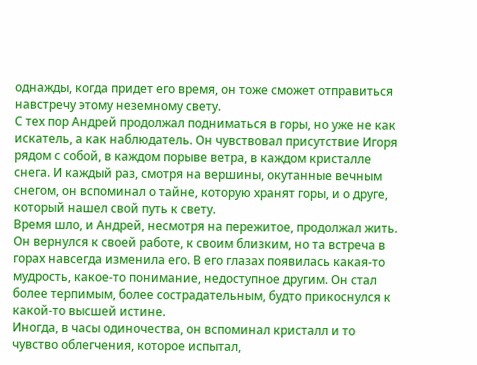однажды, когда придет его время, он тоже сможет отправиться навстречу этому неземному свету.
С тех пор Андрей продолжал подниматься в горы, но уже не как искатель, а как наблюдатель. Он чувствовал присутствие Игоря рядом с собой, в каждом порыве ветра, в каждом кристалле снега. И каждый раз, смотря на вершины, окутанные вечным снегом, он вспоминал о тайне, которую хранят горы, и о друге, который нашел свой путь к свету.
Время шло, и Андрей, несмотря на пережитое, продолжал жить. Он вернулся к своей работе, к своим близким, но та встреча в горах навсегда изменила его. В его глазах появилась какая-то мудрость, какое-то понимание, недоступное другим. Он стал более терпимым, более сострадательным, будто прикоснулся к какой-то высшей истине.
Иногда, в часы одиночества, он вспоминал кристалл и то чувство облегчения, которое испытал,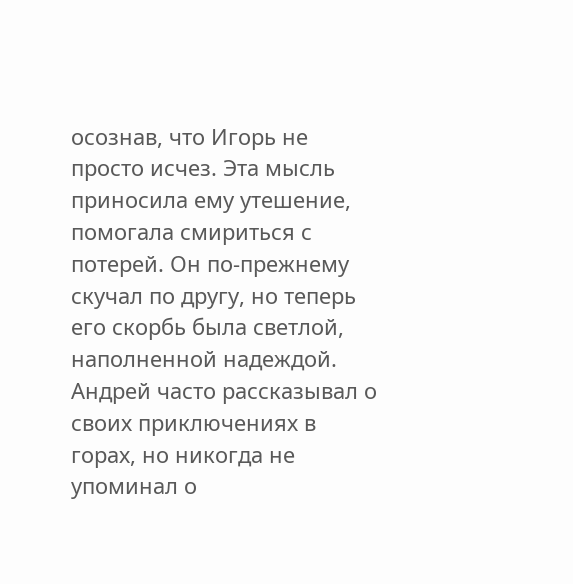осознав, что Игорь не просто исчез. Эта мысль приносила ему утешение, помогала смириться с потерей. Он по-прежнему скучал по другу, но теперь его скорбь была светлой, наполненной надеждой.
Андрей часто рассказывал о своих приключениях в горах, но никогда не упоминал о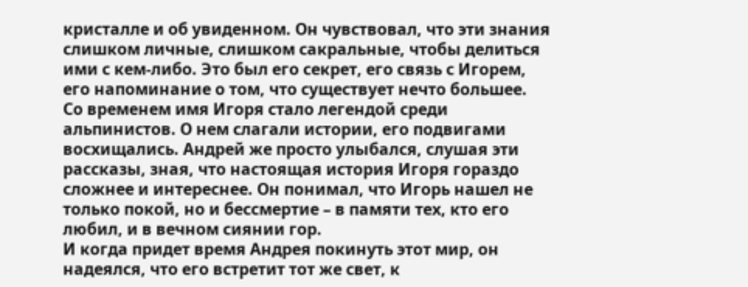кристалле и об увиденном. Он чувствовал, что эти знания слишком личные, слишком сакральные, чтобы делиться ими с кем-либо. Это был его секрет, его связь с Игорем, его напоминание о том, что существует нечто большее.
Со временем имя Игоря стало легендой среди альпинистов. О нем слагали истории, его подвигами восхищались. Андрей же просто улыбался, слушая эти рассказы, зная, что настоящая история Игоря гораздо сложнее и интереснее. Он понимал, что Игорь нашел не только покой, но и бессмертие – в памяти тех, кто его любил, и в вечном сиянии гор.
И когда придет время Андрея покинуть этот мир, он надеялся, что его встретит тот же свет, к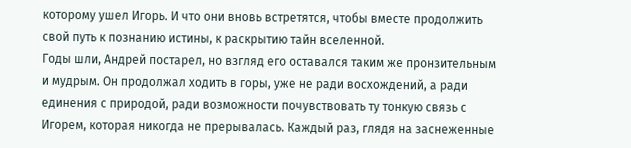которому ушел Игорь. И что они вновь встретятся, чтобы вместе продолжить свой путь к познанию истины, к раскрытию тайн вселенной.
Годы шли, Андрей постарел, но взгляд его оставался таким же пронзительным и мудрым. Он продолжал ходить в горы, уже не ради восхождений, а ради единения с природой, ради возможности почувствовать ту тонкую связь с Игорем, которая никогда не прерывалась. Каждый раз, глядя на заснеженные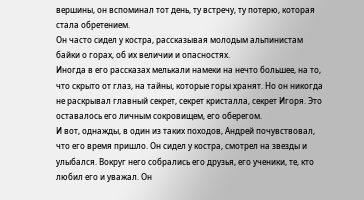вершины, он вспоминал тот день, ту встречу, ту потерю, которая стала обретением.
Он часто сидел у костра, рассказывая молодым альпинистам байки о горах, об их величии и опасностях.
Иногда в его рассказах мелькали намеки на нечто большее, на то, что скрыто от глаз, на тайны, которые горы хранят. Но он никогда не раскрывал главный секрет, секрет кристалла, секрет Игоря. Это оставалось его личным сокровищем, его оберегом.
И вот, однажды, в один из таких походов, Андрей почувствовал, что его время пришло. Он сидел у костра, смотрел на звезды и улыбался. Вокруг него собрались его друзья, его ученики, те, кто любил его и уважал. Он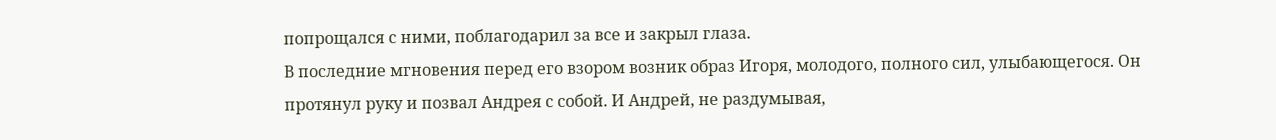попрощался с ними, поблагодарил за все и закрыл глаза.
В последние мгновения перед его взором возник образ Игоря, молодого, полного сил, улыбающегося. Он протянул руку и позвал Андрея с собой. И Андрей, не раздумывая,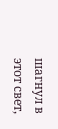шагнул в этот свет,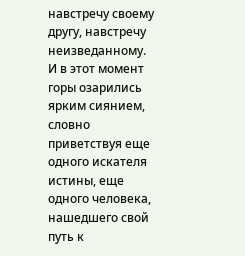навстречу своему другу, навстречу неизведанному. И в этот момент горы озарились ярким сиянием, словно приветствуя еще одного искателя истины, еще одного человека, нашедшего свой путь к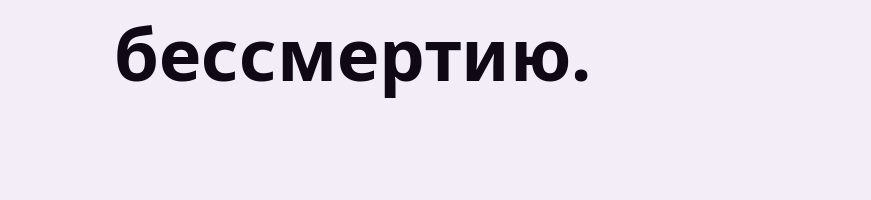бессмертию.